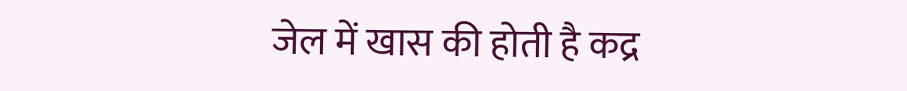जेल में खास की होती है कद्र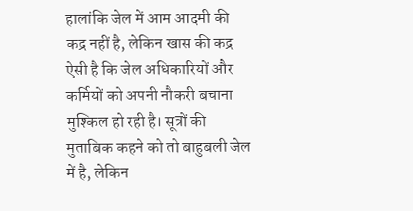हालांकि जेल में आम आदमी की कद्र नहीं है, लेकिन खास की कद्र ऐसी है कि जेल अधिकारियों और कर्मियों को अपनी नौकरी बचाना मुश्किल हो रही है। सूत्रों की मुताबिक कहने को तो बाहुबली जेल में है, लेकिन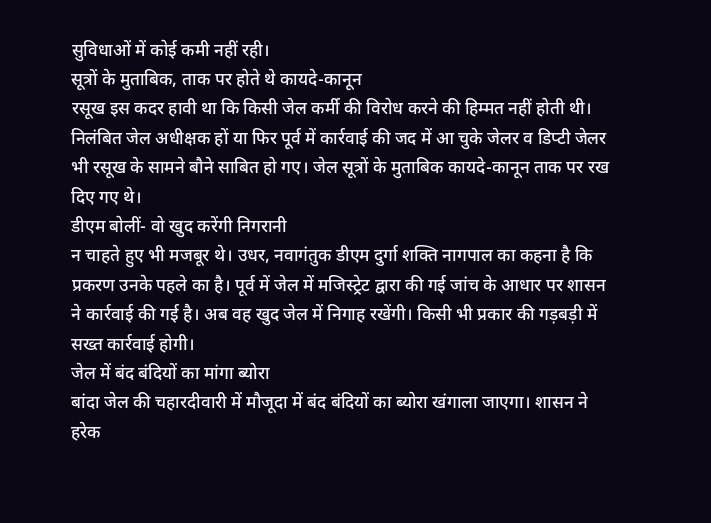सुविधाओं में कोई कमी नहीं रही।
सूत्रों के मुताबिक, ताक पर होते थे कायदे-कानून
रसूख इस कदर हावी था कि किसी जेल कर्मी की विरोध करने की हिम्मत नहीं होती थी। निलंबित जेल अधीक्षक हों या फिर पूर्व में कार्रवाई की जद में आ चुके जेलर व डिप्टी जेलर भी रसूख के सामने बौने साबित हो गए। जेल सूत्रों के मुताबिक कायदे-कानून ताक पर रख दिए गए थे।
डीएम बोलीं- वो खुद करेंगी निगरानी
न चाहते हुए भी मजबूर थे। उधर, नवागंतुक डीएम दुर्गा शक्ति नागपाल का कहना है कि प्रकरण उनके पहले का है। पूर्व में जेल में मजिस्ट्रेट द्वारा की गई जांच के आधार पर शासन ने कार्रवाई की गई है। अब वह खुद जेल में निगाह रखेंगी। किसी भी प्रकार की गड़बड़ी में सख्त कार्रवाई होगी।
जेल में बंद बंदियों का मांगा ब्योरा
बांदा जेल की चहारदीवारी में मौजूदा में बंद बंदियों का ब्योरा खंगाला जाएगा। शासन ने हरेक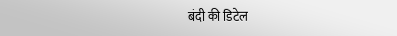बंदी की डिटेल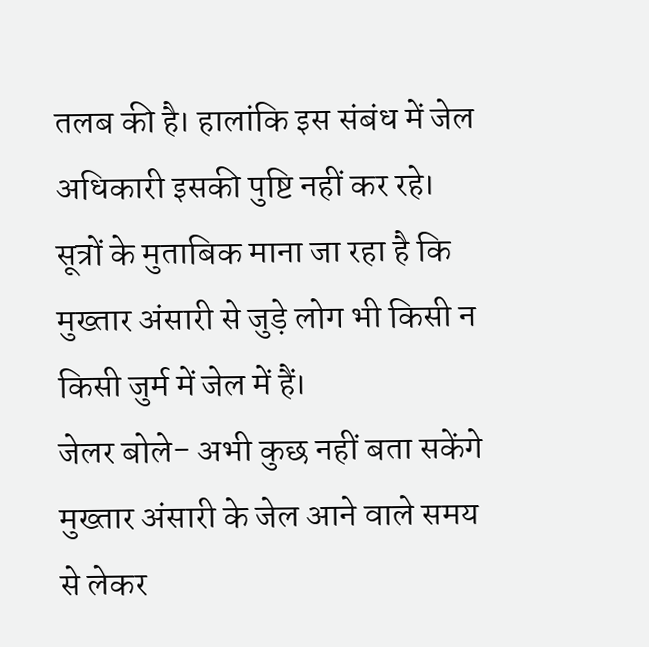तलब की है। हालांकि इस संबंध में जेल अधिकारी इसकी पुष्टि नहीं कर रहे। सूत्रों के मुताबिक माना जा रहा है कि मुख्तार अंसारी से जुड़े लोग भी किसी न किसी जुर्म में जेल में हैं।
जेलर बोले- अभी कुछ नहीं बता सकेंगे
मुख्तार अंसारी के जेल आने वाले समय से लेकर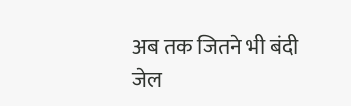अब तक जितने भी बंदी जेल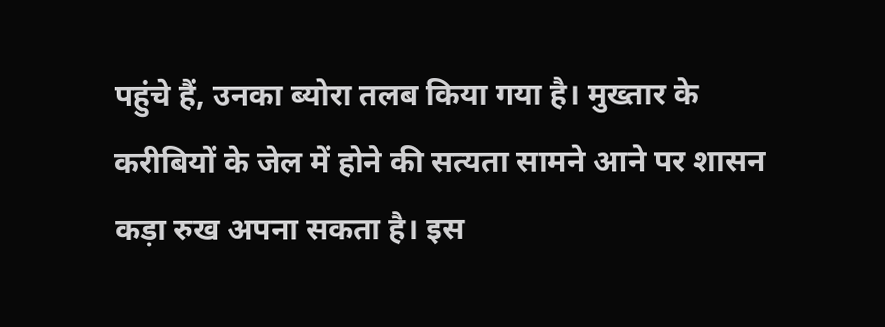पहुंचे हैं, उनका ब्योरा तलब किया गया है। मुख्तार के करीबियों के जेल में होने की सत्यता सामने आने पर शासन कड़ा रुख अपना सकता है। इस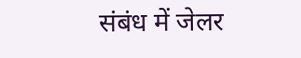संबंध में जेलर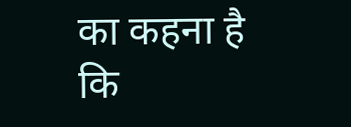का कहना है कि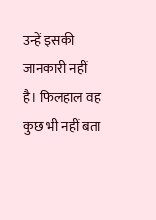उन्हें इसकी जानकारी नहीं है। फिलहाल वह कुछ भी नहीं बता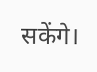सकेंगे।